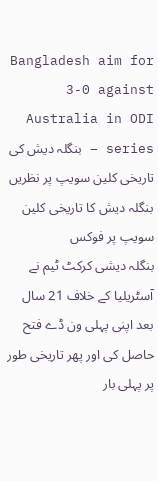Bangladesh aim for 3-0 against Australia in ODI series – بنگلہ دیش کی تاریخی کلین سویپ پر نظریں
بنگلہ دیش کا تاریخی کلین سویپ پر فوکس
بنگلہ دیشی کرکٹ ٹیم نے آسٹریلیا کے خلاف 21 سال بعد اپنی پہلی ون ڈے فتح حاصل کی اور پھر تاریخی طور پر پہلی بار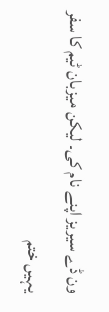ون ڈے سیریز اپنے نام کی۔ لیکن میزبان ٹیم کا سفر یہیں ختم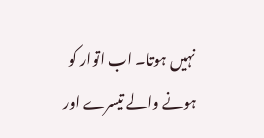نہیں ہوتا۔ اب اتوار کو ہونے والے تیسرے اور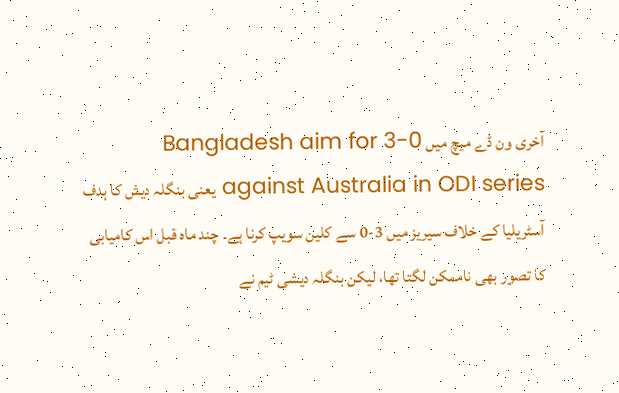آخری ون ڈے میچ میں Bangladesh aim for 3-0 against Australia in ODI series یعنی بنگلہ دیش کا ہدف آسٹریلیا کے خلاف سیریز میں 3-0 سے کلین سویپ کرنا ہے۔ چند ماہ قبل اس کامیابی کا تصور بھی ناممکن لگتا تھا، لیکن بنگلہ دیشی ٹیم نے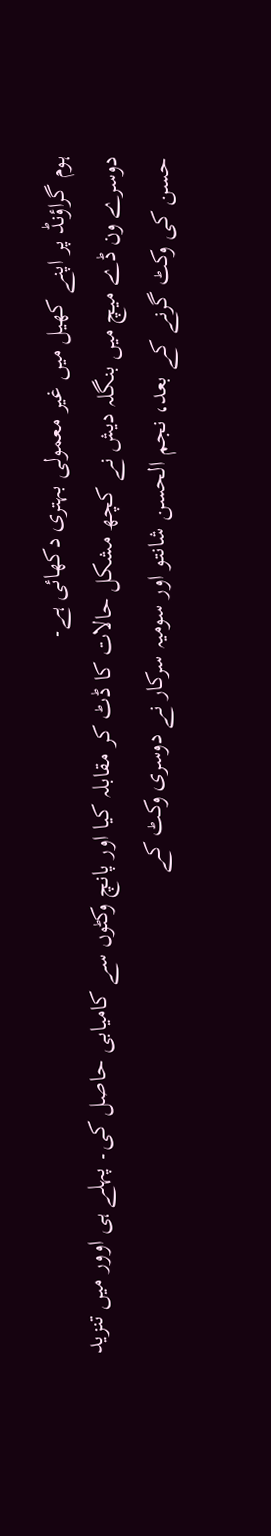ہوم گراؤنڈ پر اپنے کھیل میں غیر معمولی بہتری دکھائی ہے۔
دوسرے ون ڈے میچ میں بنگلہ دیش نے کچھ مشکل حالات کا ڈٹ کر مقابلہ کیا اور پانچ وکٹوں سے کامیابی حاصل کی۔ پہلے ہی اوور میں تنزید حسن کی وکٹ گرنے کے بعد، نجم الحسن شانتو اور سومیہ سرکار نے دوسری وکٹ کے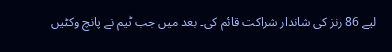لیے 86 رنز کی شاندار شراکت قائم کی۔ بعد میں جب ٹیم نے پانچ وکٹیں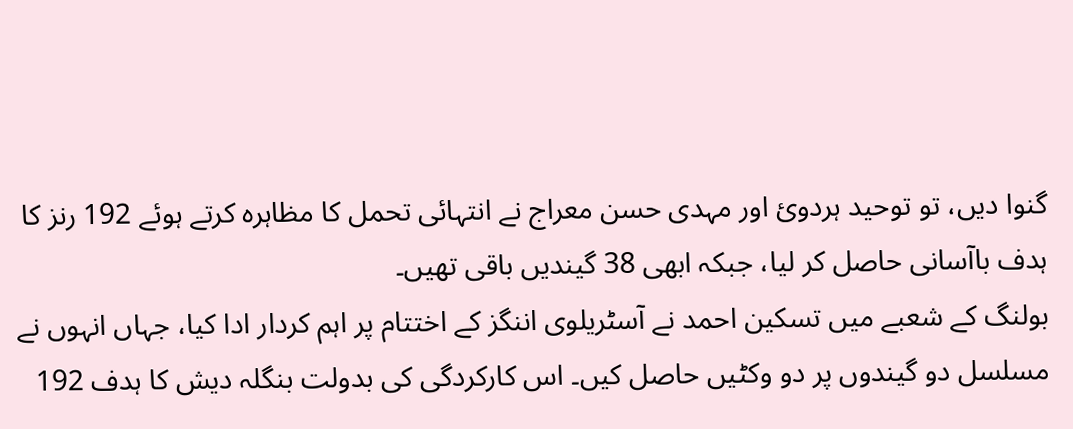گنوا دیں، تو توحید ہردوئ اور مہدی حسن معراج نے انتہائی تحمل کا مظاہرہ کرتے ہوئے 192 رنز کا ہدف باآسانی حاصل کر لیا، جبکہ ابھی 38 گیندیں باقی تھیں۔
بولنگ کے شعبے میں تسکین احمد نے آسٹریلوی اننگز کے اختتام پر اہم کردار ادا کیا، جہاں انہوں نے مسلسل دو گیندوں پر دو وکٹیں حاصل کیں۔ اس کارکردگی کی بدولت بنگلہ دیش کا ہدف 192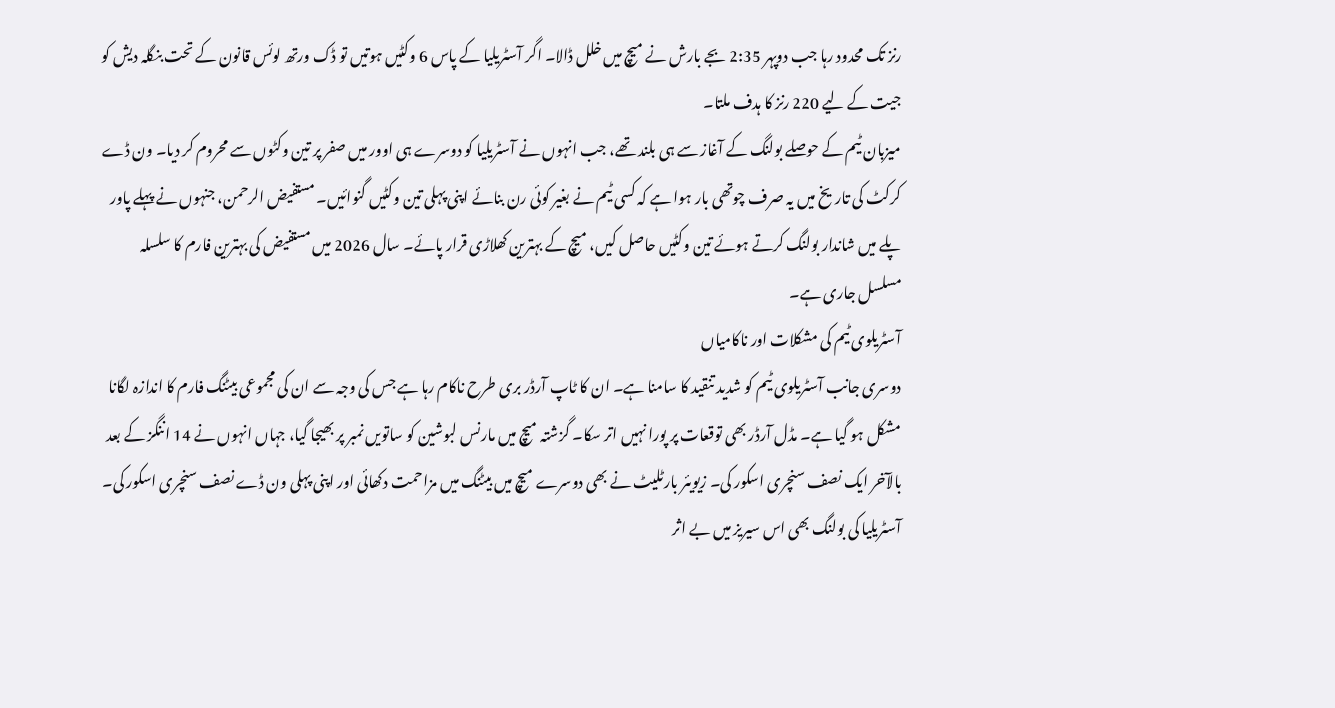رنز تک محدود رہا جب دوپہر 2:35 بجے بارش نے میچ میں خلل ڈالا۔ اگر آسٹریلیا کے پاس 6 وکٹیں ہوتیں تو ڈک ورتھ لوئس قانون کے تحت بنگلہ دیش کو جیت کے لیے 220 رنز کا ہدف ملتا۔
میزبان ٹیم کے حوصلے بولنگ کے آغاز سے ہی بلند تھے، جب انہوں نے آسٹریلیا کو دوسرے ہی اوور میں صفر پر تین وکٹوں سے محروم کر دیا۔ ون ڈے کرکٹ کی تاریخ میں یہ صرف چوتھی بار ہوا ہے کہ کسی ٹیم نے بغیر کوئی رن بنائے اپنی پہلی تین وکٹیں گنوائیں۔ مستفیض الرحمن، جنہوں نے پہلے پاور پلے میں شاندار بولنگ کرتے ہوئے تین وکٹیں حاصل کیں، میچ کے بہترین کھلاڑی قرار پائے۔ سال 2026 میں مستفیض کی بہترین فارم کا سلسلہ مسلسل جاری ہے۔
آسٹریلوی ٹیم کی مشکلات اور ناکامیاں
دوسری جانب آسٹریلوی ٹیم کو شدید تنقید کا سامنا ہے۔ ان کا ٹاپ آرڈر بری طرح ناکام رہا ہے جس کی وجہ سے ان کی مجموعی بیٹنگ فارم کا اندازہ لگانا مشکل ہو گیا ہے۔ مڈل آرڈر بھی توقعات پر پورا نہیں اتر سکا۔ گزشتہ میچ میں مارنس لبوشین کو ساتویں نمبر پر بھیجا گیا، جہاں انہوں نے 14 اننگز کے بعد بالآخر ایک نصف سنچری اسکور کی۔ زیویئر بارٹلیٹ نے بھی دوسرے میچ میں بیٹنگ میں مزاحمت دکھائی اور اپنی پہلی ون ڈے نصف سنچری اسکور کی۔
آسٹریلیا کی بولنگ بھی اس سیریز میں بے اثر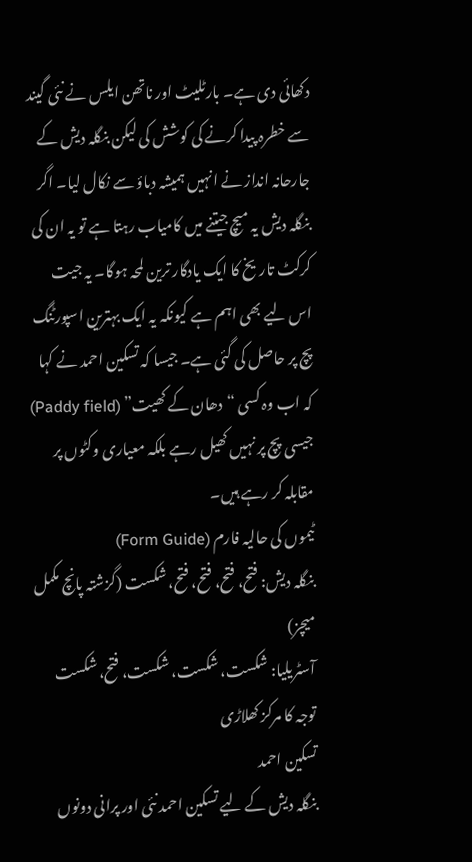دکھائی دی ہے۔ بارٹلیٹ اور ناتھن ایلس نے نئی گیند سے خطرہ پیدا کرنے کی کوشش کی لیکن بنگلہ دیش کے جارحانہ انداز نے انہیں ہمیشہ دباؤ سے نکال لیا۔ اگر بنگلہ دیش یہ میچ جیتنے میں کامیاب رہتا ہے تو یہ ان کی کرکٹ تاریخ کا ایک یادگار ترین لمحہ ہوگا۔ یہ جیت اس لیے بھی اہم ہے کیونکہ یہ ایک بہترین اسپورٹنگ پچ پر حاصل کی گئی ہے۔ جیسا کہ تسکین احمد نے کہا کہ اب وہ کسی “دھان کے کھیت” (Paddy field) جیسی پچ پر نہیں کھیل رہے بلکہ معیاری وکٹوں پر مقابلہ کر رہے ہیں۔
ٹیموں کی حالیہ فارم (Form Guide)
بنگلہ دیش: فتح، فتح، فتح، فتح، شکست (گزشتہ پانچ مکمل میچز)
آسٹریلیا: شکست، شکست، شکست، فتح، شکست
توجہ کا مرکز کھلاڑی
تسکین احمد
بنگلہ دیش کے لیے تسکین احمد نئی اور پرانی دونوں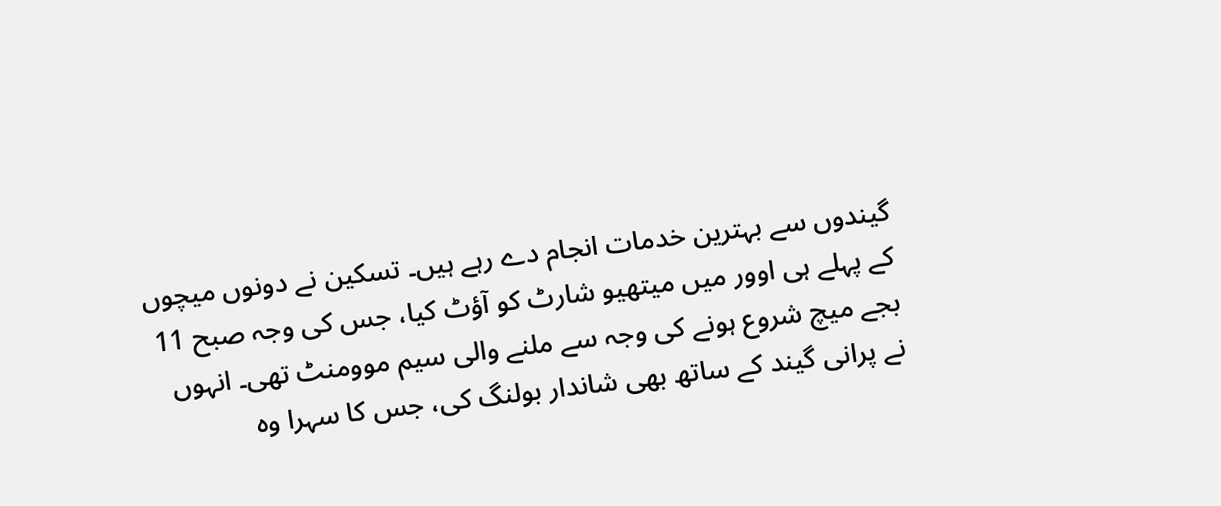گیندوں سے بہترین خدمات انجام دے رہے ہیں۔ تسکین نے دونوں میچوں کے پہلے ہی اوور میں میتھیو شارٹ کو آؤٹ کیا، جس کی وجہ صبح 11 بجے میچ شروع ہونے کی وجہ سے ملنے والی سیم موومنٹ تھی۔ انہوں نے پرانی گیند کے ساتھ بھی شاندار بولنگ کی، جس کا سہرا وہ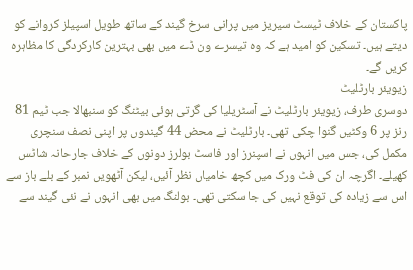پاکستان کے خلاف ٹیسٹ سیریز میں پرانی سرخ گیند کے ساتھ طویل اسپیلز کروانے کو دیتے ہیں۔ تسکین کو امید ہے کہ وہ تیسرے ون ڈے میں بھی بہترین کارکردگی کا مظاہرہ کریں گے۔
زیویئر بارٹلیٹ
دوسری طرف، زیویئر بارٹلیٹ نے آسٹریلیا کی گرتی ہوئی بیٹنگ کو سنبھالا جب ٹیم 81 رنز پر 6 وکٹیں گنوا چکی تھی۔ بارٹلیٹ نے محض 44 گیندوں پر اپنی نصف سنچری مکمل کی، جس میں انہوں نے اسپنرز اور فاسٹ بولرز دونوں کے خلاف جارحانہ شاٹس کھیلے۔ اگرچہ ان کی فٹ ورک میں کچھ خامیاں نظر آئیں، لیکن آٹھویں نمبر کے بلے باز سے اس سے زیادہ کی توقع نہیں کی جا سکتی تھی۔ بولنگ میں بھی انہوں نے نئی گیند سے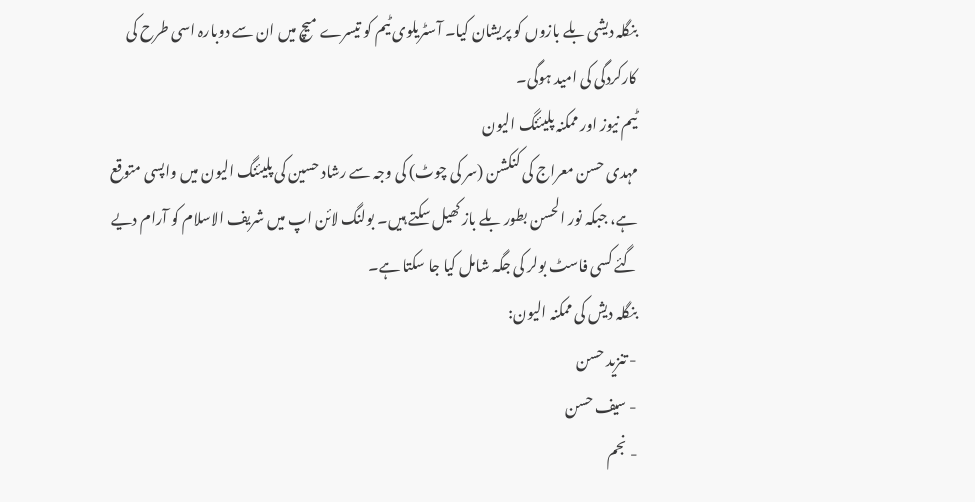بنگلہ دیشی بلے بازوں کو پریشان کیا۔ آسٹریلوی ٹیم کو تیسرے میچ میں ان سے دوبارہ اسی طرح کی کارکردگی کی امید ہوگی۔
ٹیم نیوز اور ممکنہ پلیئنگ الیون
مہدی حسن معراج کی کنکشن (سر کی چوٹ) کی وجہ سے رشاد حسین کی پلیئنگ الیون میں واپسی متوقع ہے، جبکہ نور الحسن بطور بلے باز کھیل سکتے ہیں۔ بولنگ لائن اپ میں شریف الاسلام کو آرام دیے گئے کسی فاسٹ بولر کی جگہ شامل کیا جا سکتا ہے۔
بنگلہ دیش کی ممکنہ الیون:
- تنزید حسن
- سیف حسن
- نجم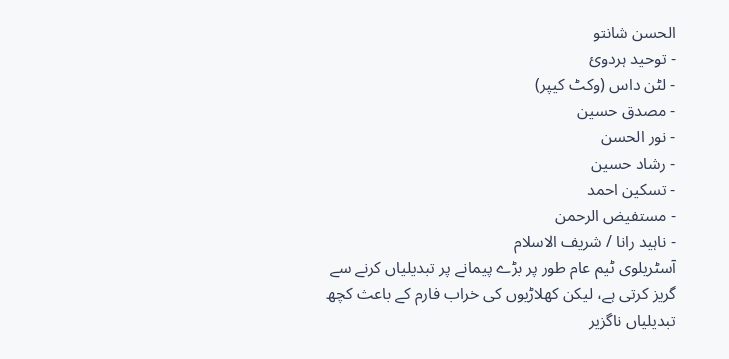الحسن شانتو
- توحید ہردوئ
- لٹن داس (وکٹ کیپر)
- مصدق حسین
- نور الحسن
- رشاد حسین
- تسکین احمد
- مستفیض الرحمن
- ناہید رانا / شریف الاسلام
آسٹریلوی ٹیم عام طور پر بڑے پیمانے پر تبدیلیاں کرنے سے گریز کرتی ہے، لیکن کھلاڑیوں کی خراب فارم کے باعث کچھ تبدیلیاں ناگزیر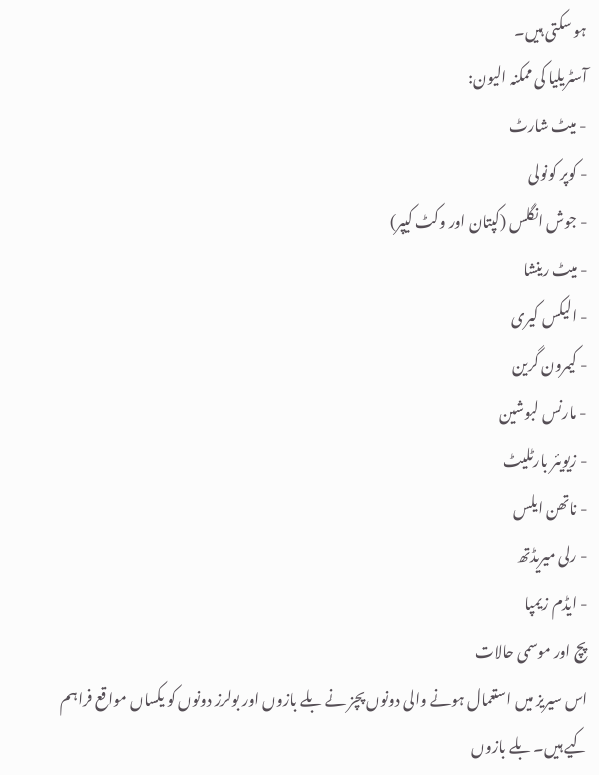ہو سکتی ہیں۔
آسٹریلیا کی ممکنہ الیون:
- میٹ شارٹ
- کوپر کونولی
- جوش انگلس (کپتان اور وکٹ کیپر)
- میٹ رینشا
- الیکس کیری
- کیمرون گرین
- مارنس لبوشین
- زیویئر بارٹلیٹ
- ناتھن ایلس
- رلی میریڈتھ
- ایڈم زیمپا
پچ اور موسمی حالات
اس سیریز میں استعمال ہونے والی دونوں پچز نے بلے بازوں اور بولرز دونوں کو یکساں مواقع فراہم کیے ہیں۔ بلے بازوں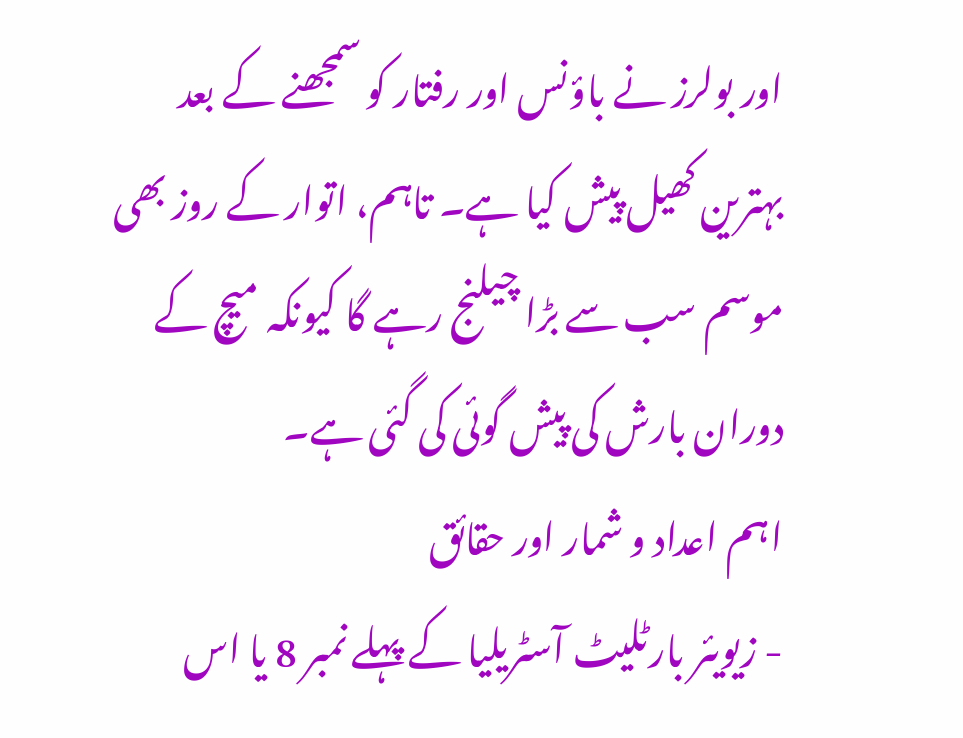اور بولرز نے باؤنس اور رفتار کو سمجھنے کے بعد بہترین کھیل پیش کیا ہے۔ تاہم، اتوار کے روز بھی موسم سب سے بڑا چیلنج رہے گا کیونکہ میچ کے دوران بارش کی پیش گوئی کی گئی ہے۔
اہم اعداد و شمار اور حقائق
- زیویئر بارٹلیٹ آسٹریلیا کے پہلے نمبر 8 یا اس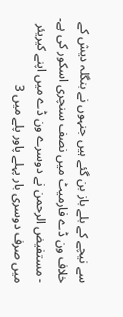سے نیچے کے بلے باز بن گئے ہیں جنہوں نے بنگلہ دیش کے خلاف ون ڈے فارمیٹ میں نصف سنچری اسکور کی ہے۔
- مستفیض الرحمن نے دوسرے ون ڈے میں اپنے کیریئر میں صرف دوسری بار پہلے پاور پلے میں 3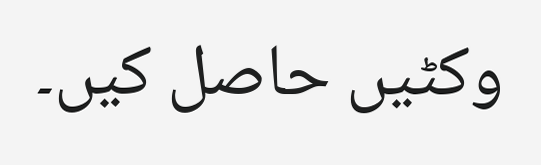وکٹیں حاصل کیں۔